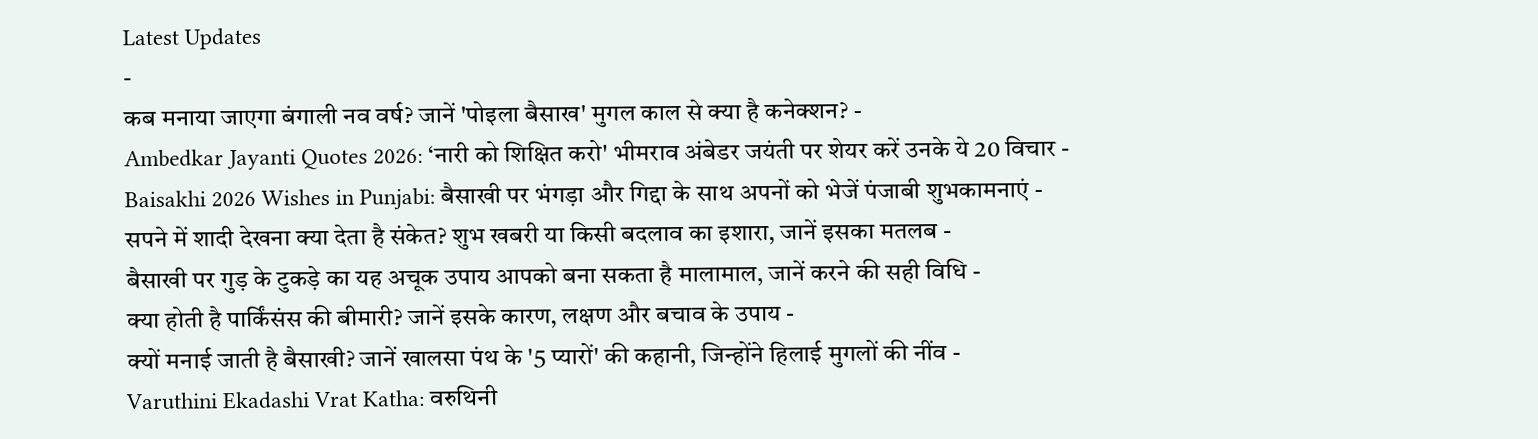Latest Updates
-
कब मनाया जाएगा बंगाली नव वर्ष? जानें 'पोइला बैसाख' मुगल काल से क्या है कनेक्शन? -
Ambedkar Jayanti Quotes 2026: ‘नारी को शिक्षित करो' भीमराव अंबेडर जयंती पर शेयर करें उनके ये 20 विचार -
Baisakhi 2026 Wishes in Punjabi: बैसाखी पर भंगड़ा और गिद्दा के साथ अपनों को भेजें पंजाबी शुभकामनाएं -
सपने में शादी देखना क्या देता है संकेत? शुभ खबरी या किसी बदलाव का इशारा, जानें इसका मतलब -
बैसाखी पर गुड़ के टुकड़े का यह अचूक उपाय आपको बना सकता है मालामाल, जानें करने की सही विधि -
क्या होती है पार्किंसंस की बीमारी? जानें इसके कारण, लक्षण और बचाव के उपाय -
क्यों मनाई जाती है बैसाखी? जानें खालसा पंथ के '5 प्यारों' की कहानी, जिन्होंने हिलाई मुगलों की नींव -
Varuthini Ekadashi Vrat Katha: वरुथिनी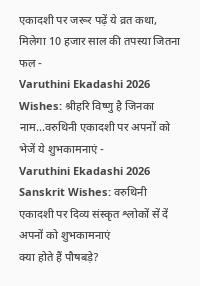एकादशी पर जरूर पढ़ें ये व्रत कथा, मिलेगा 10 हजार साल की तपस्या जितना फल -
Varuthini Ekadashi 2026 Wishes: श्रीहरि विष्णु है जिनका नाम...वरुथिनी एकादशी पर अपनों को भेजें ये शुभकामनाएं -
Varuthini Ekadashi 2026 Sanskrit Wishes: वरुथिनी एकादशी पर दिव्य संस्कृत श्लोकों सें दें अपनों को शुभकामनाएं
क्या होते हैं पौषबड़े?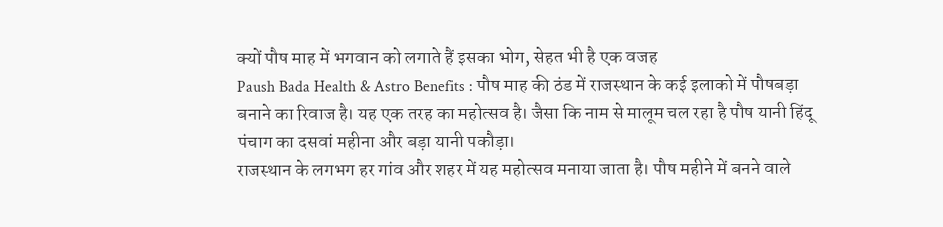क्यों पौष माह में भगवान को लगाते हैं इसका भोग, सेहत भी है एक वजह
Paush Bada Health & Astro Benefits : पौष माह की ठंड में राजस्थान के कई इलाको में पौषबड़ा बनाने का रिवाज है। यह एक तरह का महोत्सव है। जैसा कि नाम से मालूम चल रहा है पौष यानी हिंदू पंचाग का दसवां महीना और बड़ा यानी पकौड़ा।
राजस्थान के लगभग हर गांव और शहर में यह महोत्सव मनाया जाता है। पौष महीने में बनने वाले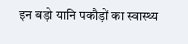इन बड़ो यानि पकौड़ों का स्वास्थ्य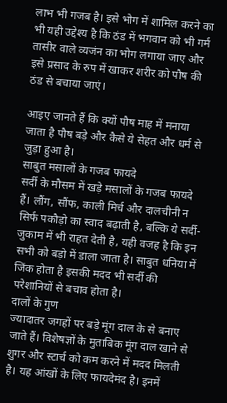लाभ भी गजब है। इसे भोग में शामिल करने का भी यही उद्देश्य है कि ठंड में भगवान को भी गर्म तासीर वाले व्यजंन का भोग लगाया जाए और इसे प्रसाद के रुप में खाकर शरीर को पौष की ठंड से बचाया जाएं।

आइए जानते हैं कि क्यों पौष माह में मनाया जाता है पौष बड़े और कैसे ये सेहत और धर्म से जुड़ा हुआ है।
साबुत मसालों के गजब फायदे
सर्दी के मौसम में खड़े मसालों के गजब फायदे हैं। लौंग, सौंफ, काली मिर्च और दालचीनी न सिर्फ पकौड़ो का स्वाद बढ़ाती है, बल्कि ये सर्दी-जुकाम में भी राहत देती है, यही वजह है कि इन सभी को बड़ो में डाला जाता है। साबुत धनिया में जिंक होता है इसकी मदद भी सर्दी की परेशानियों से बचाव होता है।
दालों के गुण
ज्यादातर जगहों पर बड़े मूंग दाल के से बनाए जाते हैं। विशेषज्ञों के मुताबिक मूंग दाल खाने से शुगर और स्टार्च को कम करने में मदद मिलती है। यह आंखों के लिए फायदेमंद है। इनमें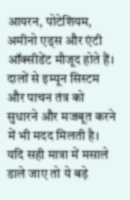आयरन, पोटेशियम, अमीनो एड्स और एंटी ऑक्सीडेंट मौजूद होते हैं। दालों से इम्यून सिस्टम और पाचन तंत्र को सुधारने और मजबूत करने में भी मदद मिलती है। यदि सही मात्रा में मसाले डाले जाए तो ये बड़े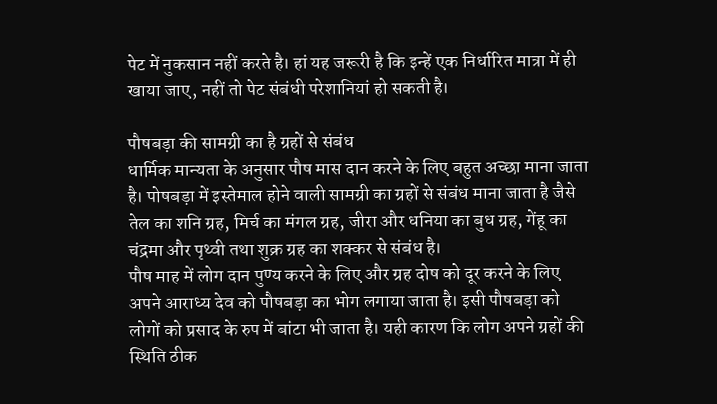पेट में नुकसान नहीं करते है। हां यह जरूरी है कि इन्हें एक निर्धारित मात्रा में ही खाया जाए, नहीं तो पेट संबंधी परेशानियां हो सकती है।

पौषबड़ा की सामग्री का है ग्रहों से संबंध
धार्मिक मान्यता के अनुसार पौष मास दान करने के लिए बहुत अच्छा माना जाता है। पोषबड़ा में इस्तेमाल होने वाली सामग्री का ग्रहों से संबंध माना जाता है जैसे तेल का शनि ग्रह, मिर्च का मंगल ग्रह, जीरा और धनिया का बुध ग्रह, गेंहू का चंद्रमा और पृथ्वी तथा शुक्र ग्रह का शक्कर से संबंध है।
पौष माह में लोग दान पुण्य करने के लिए और ग्रह दोष को दूर करने के लिए अपने आराध्य देव को पौषबड़ा का भोग लगाया जाता है। इसी पौषबड़ा को लोगों को प्रसाद के रुप में बांटा भी जाता है। यही कारण कि लोग अपने ग्रहों की स्थिति ठीक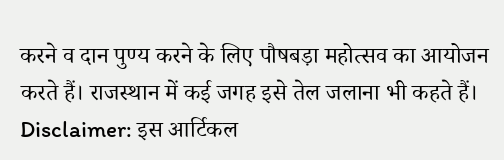करने व दान पुण्य करने के लिए पौषबड़ा महोत्सव का आयोजन करते हैं। राजस्थान में कई जगह इसे तेल जलाना भी कहते हैं।
Disclaimer: इस आर्टिकल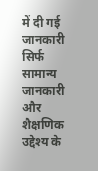में दी गई जानकारी सिर्फ सामान्य जानकारी और शैक्षणिक उद्देश्य के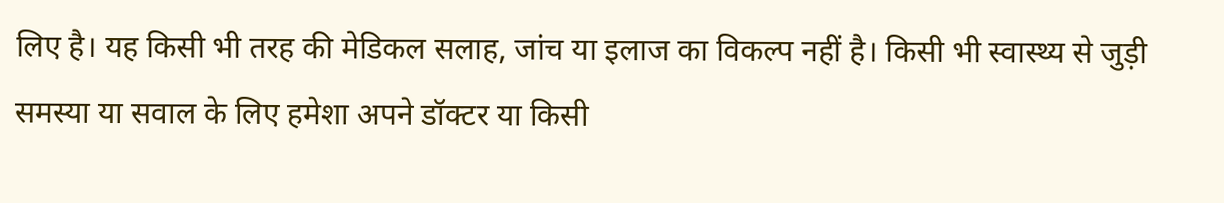लिए है। यह किसी भी तरह की मेडिकल सलाह, जांच या इलाज का विकल्प नहीं है। किसी भी स्वास्थ्य से जुड़ी समस्या या सवाल के लिए हमेशा अपने डॉक्टर या किसी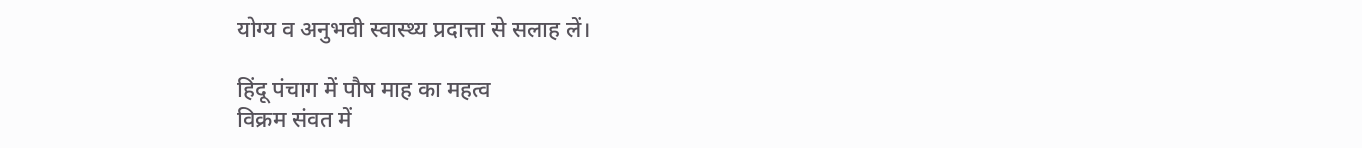योग्य व अनुभवी स्वास्थ्य प्रदात्ता से सलाह लें।

हिंदू पंचाग में पौष माह का महत्व
विक्रम संवत में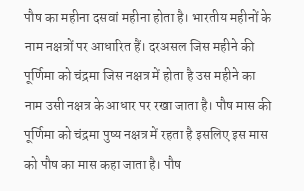पौष का महीना दसवां महीना होता है। भारतीय महीनों के नाम नक्षत्रों पर आधारित हैं। दरअसल जिस महीने की पूर्णिमा को चंद्रमा जिस नक्षत्र में होता है उस महीने का नाम उसी नक्षत्र के आधार पर रखा जाता है। पौष मास की पूर्णिमा को चंद्रमा पुष्य नक्षत्र में रहता है इसलिए इस मास को पौष का मास कहा जाता है। पौष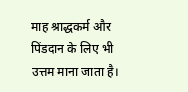माह श्राद्धकर्म और पिंडदान के लिए भी उत्तम माना जाता है।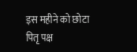इस महीने को छोटा पितृ पक्ष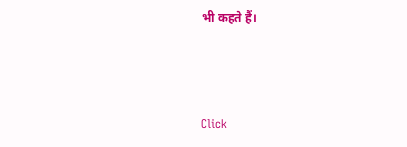भी कहते हैं।



Click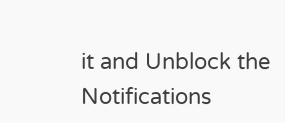it and Unblock the Notifications